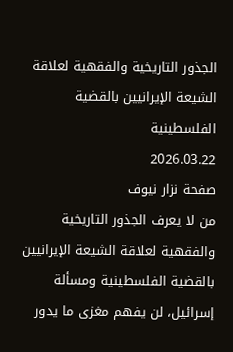الجذور التاريخية والفقهية لعلاقة الشيعة الإيرانيين بالقضية الفلسطينية
2026.03.22
صفحة نزار نيوف
من لا يعرف الجذور التاريخية والفقهية لعلاقة الشيعة الإيرانيين بالقضية الفلسطينية ومسألة إسرائيل، لن يفهم مغزى ما يدور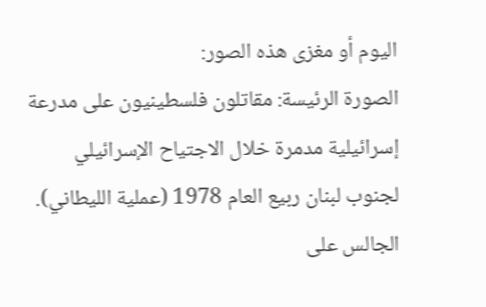اليوم أو مغزى هذه الصور:
الصورة الرئيسة: مقاتلون فلسطينيون على مدرعة إسرائيلية مدمرة خلال الاجتياح الإسرائيلي لجنوب لبنان ربيع العام 1978 (عملية الليطاني). الجالس على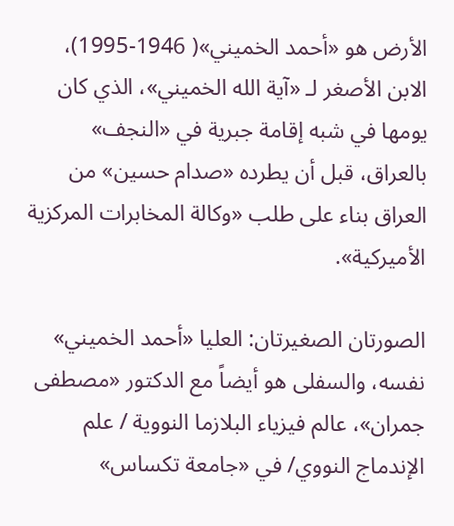الأرض هو «أحمد الخميني»( 1946-1995)، الابن الأصغر لـ «آية الله الخميني»، الذي كان يومها في شبه إقامة جبرية في «النجف» بالعراق، قبل أن يطرده «صدام حسين» من العراق بناء على طلب «وكالة المخابرات المركزية الأميركية».

الصورتان الصغيرتان: العليا «أحمد الخميني» نفسه، والسفلى هو أيضاً مع الدكتور «مصطفى جمران»، عالم فيزياء البلازما النووية / علم الإندماج النووي/ في «جامعة تكساس»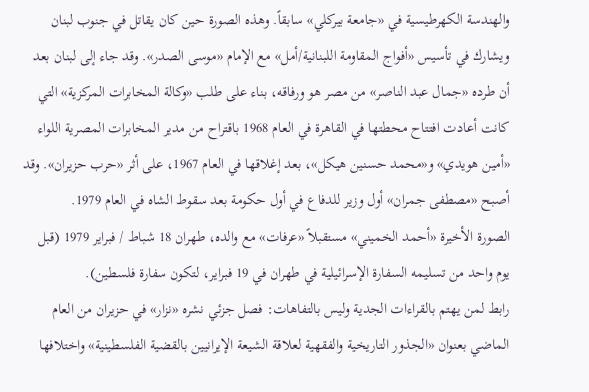والهندسة الكهرطيسية في «جامعة بيركلي» سابقاً. وهذه الصورة حين كان يقاتل في جنوب لبنان ويشارك في تأسيس «أفواج المقاومة اللبنانية/أمل» مع الإمام «موسى الصدر». وقد جاء إلى لبنان بعد أن طرده «جمال عبد الناصر» من مصر هو ورفاقه، بناء على طلب «وكالة المخابرات المركزية» التي كانت أعادت افتتاح محطتها في القاهرة في العام 1968 باقتراح من مدير المخابرات المصرية اللواء «أمين هويدي» و«محمد حسنين هيكل»، بعد إغلاقها في العام 1967، على أثر «حرب حزيران». وقد أصبح «مصطفى جمران» أول وزير للدفاع في أول حكومة بعد سقوط الشاه في العام 1979.
الصورة الأخيرة «أحمد الخميني» مستقبلاً «عرفات» مع والده، طهران 18 شباط / فبراير 1979 (قبل يوم واحد من تسليمه السفارة الإسرائيلية في طهران في 19 فبراير، لتكون سفارة فلسطين).
رابط لمن يهتم بالقراءات الجدية وليس بالتفاهات: فصل جزئي نشره «نزار» في حزيران من العام الماضي بعنوان «الجذور التاريخية والفقهية لعلاقة الشيعة الإيرانيين بالقضية الفلسطينية» واختلافها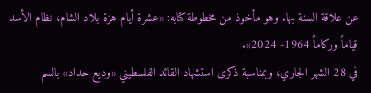عن علاقة السنة بها. وهو مأخوذ من مخطوطة كتابه: «عشرة أيام هزة بلاد الشام، نظام الأسد قياماً وركاماً 1964- 2024».
في 28 الشهر الجاري، وبمناسبة ذكرى استشهاد القائد الفلسطيني «وديع حداد» بالسم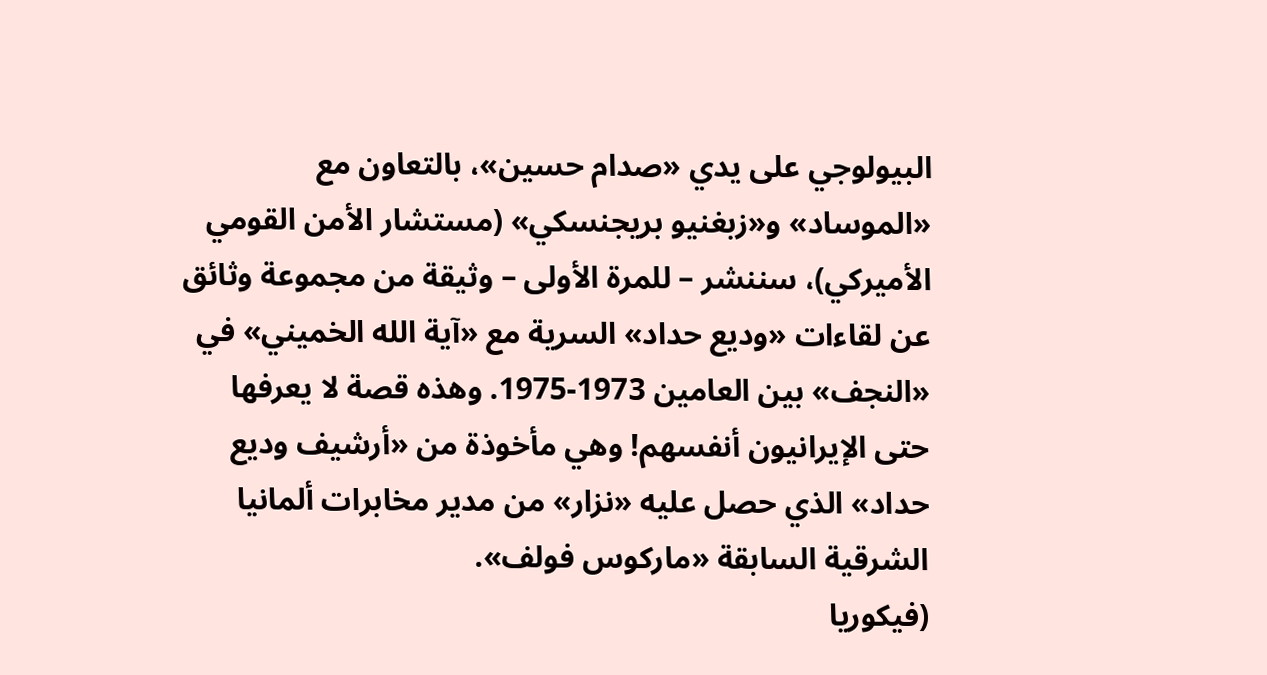البيولوجي على يدي «صدام حسين»، بالتعاون مع «الموساد» و«زبغنيو بريجنسكي» (مستشار الأمن القومي الأميركي)، سننشر – للمرة الأولى – وثيقة من مجموعة وثائق عن لقاءات «وديع حداد» السرية مع «آية الله الخميني» في «النجف» بين العامين 1973-1975. وهذه قصة لا يعرفها حتى الإيرانيون أنفسهم! وهي مأخوذة من «أرشيف وديع حداد» الذي حصل عليه «نزار» من مدير مخابرات ألمانيا الشرقية السابقة «ماركوس فولف».
(فيكوريا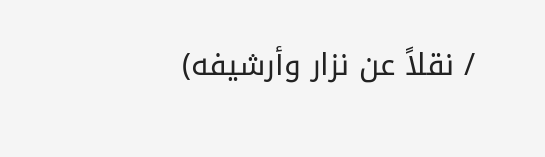/ نقلاً عن نزار وأرشيفه)